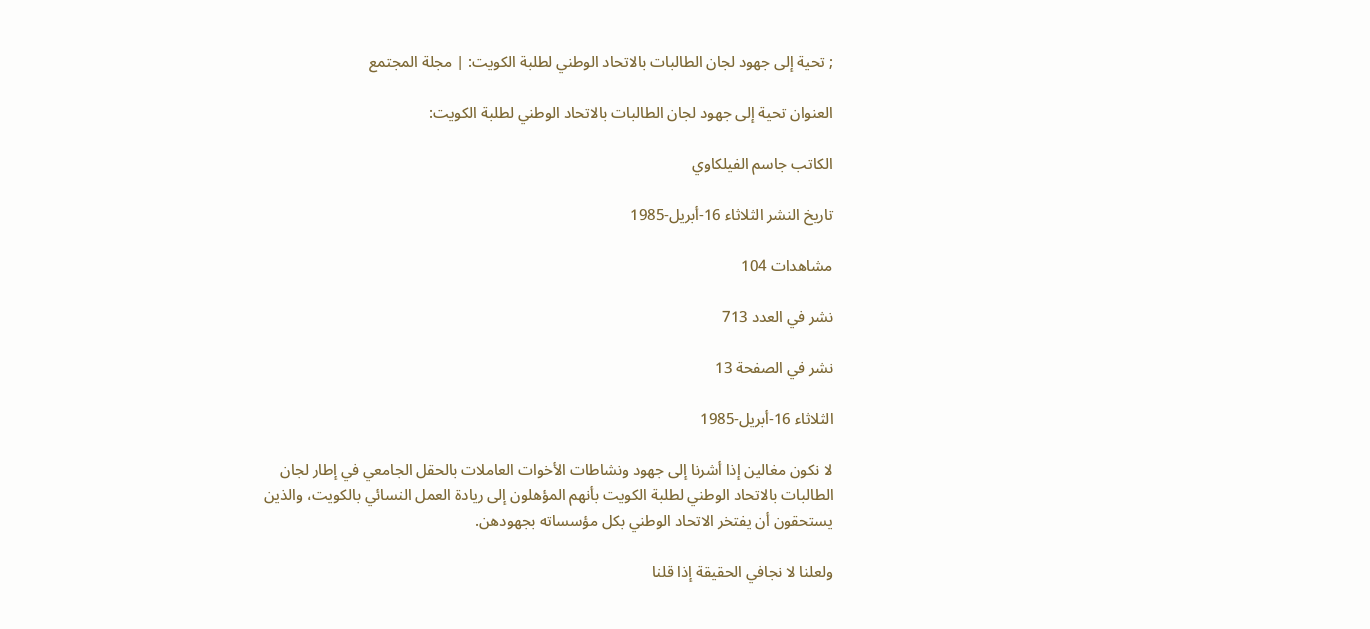; تحية إلى جهود لجان الطالبات بالاتحاد الوطني لطلبة الكويت: | مجلة المجتمع

العنوان تحية إلى جهود لجان الطالبات بالاتحاد الوطني لطلبة الكويت:

الكاتب جاسم الفيلكاوي

تاريخ النشر الثلاثاء 16-أبريل-1985

مشاهدات 104

نشر في العدد 713

نشر في الصفحة 13

الثلاثاء 16-أبريل-1985

لا نكون مغالين إذا أشرنا إلى جهود ونشاطات الأخوات العاملات بالحقل الجامعي في إطار لجان الطالبات بالاتحاد الوطني لطلبة الكويت بأنهم المؤهلون إلى ريادة العمل النسائي بالكويت، والذين يستحقون أن يفتخر الاتحاد الوطني بكل مؤسساته بجهودهن.

ولعلنا لا نجافي الحقيقة إذا قلنا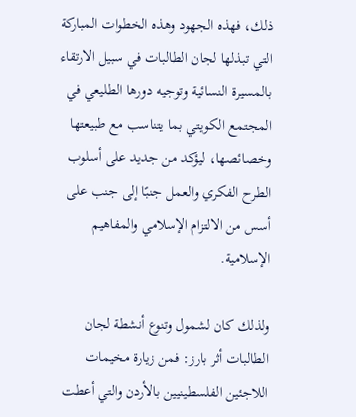ذلك، فهذه الجهود وهذه الخطوات المباركة التي تبذلها لجان الطالبات في سبيل الارتقاء بالمسيرة النسائية وتوجيه دورها الطليعي في المجتمع الكويتي بما يتناسب مع طبيعتها وخصائصها، ليؤكد من جديد على أسلوب الطرح الفكري والعمل جنبًا إلى جنب على أسس من الالتزام الإسلامي والمفاهيم الإسلامية.

ولذلك كان لشمول وتنوع أنشطة لجان الطالبات أثر بارز: فمن زيارة مخيمات اللاجئين الفلسطينيين بالأردن والتي أعطت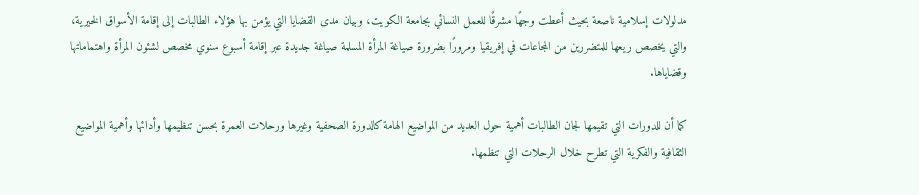مدلولات إسلامية ناصعة بحيث أعطت وجهًا مشرقًا للعمل النسائي بجامعة الكويت، وبيان مدى القضايا التي يؤمن بها هؤلاء الطالبات إلى إقامة الأسواق الخيرية، والتي يخصص ريعها للمتضررين من المجاعات في إفريقيا ومرورًا بضرورة صياغة المرأة المسلمة صياغة جديدة عبر إقامة أسبوع سنوي مخصص لشئون المرأة واهتماماتها وقضاياها.

كما أن للدورات التي تقيمها لجان الطالبات أهمية حول العديد من المواضيع الهامة كالدورة الصحفية وغيرها ورحلات العمرة بحسن تنظيمها وأدائها وأهمية المواضيع الثقافية والفكرية التي تطرح خلال الرحلات التي تنظمها.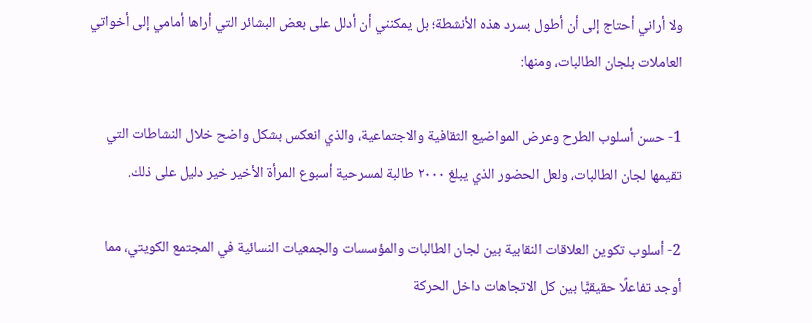ولا أراني أحتاج إلى أن أطول بسرد هذه الأنشطة؛ بل يمكنني أن أدلل على بعض البشائر التي أراها أمامي إلى أخواتي العاملات بلجان الطالبات، ومنها:

1- حسن أسلوب الطرح وعرض المواضيع الثقافية والاجتماعية، والذي انعكس بشكل واضح خلال النشاطات التي تقيمها لجان الطالبات، ولعل الحضور الذي يبلغ ۲۰۰۰ طالبة لمسرحية أسبوع المرأة الأخير خير دليل على ذلك.

2- أسلوب تكوين العلاقات النقابية بين لجان الطالبات والمؤسسات والجمعيات النسائية في المجتمع الكويتي، مما أوجد تفاعلًا حقيقيًّا بين كل الاتجاهات داخل الحركة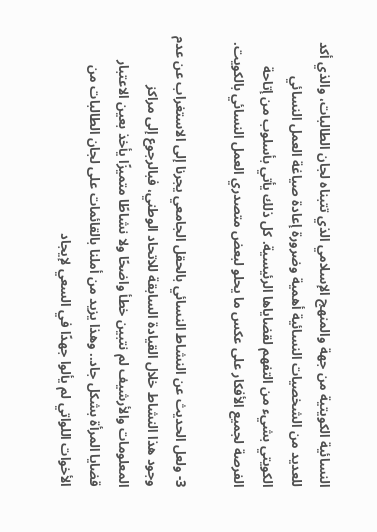النسائية الكويتية من جهة والمنهج الإسلامي الذي تتبناه لجان الطالبات، والذي أكد للعديد من الشخصيات النسائية أهمية وضرورة إعادة صياغة العمل النسائي الكويتي بشيء من التفهم لقضاياها الرئيسية. كل ذلك يأتي بأسلوب من إتاحة الفرصة لجميع الأفكار على عكس ما يحلو لبعض متصدري العمل النسائي بالكويت.

3- ولعل الحديث عن النشاط النسائي بالحقل الجامعي يجرنا إلى الاستغراب عن عدم وجود هذا النشاط خلال القيادة السابقة للاتحاد الوطني، فبالرجوع إلى مراكز المعلومات والأرشيف لم نتبين خطأ واضحًا ولا نشاطًا متميزًا يأخذ بعين الاعتبار قضايا المرأة بشكل جاد.. وهذا يزيد من أملنا بالقائمات على لجان الطالبات من الأخوات اللواتي لم يألوا جهدًا في السعي لإيجاد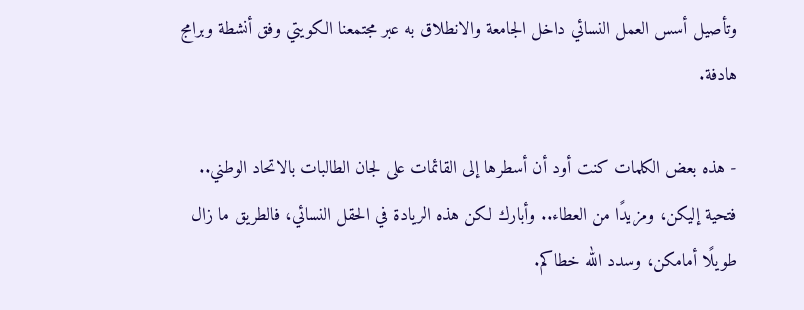وتأصيل أسس العمل النسائي داخل الجامعة والانطلاق به عبر مجتمعنا الكويتي وفق أنشطة وبرامج هادفة.

- هذه بعض الكلمات كنت أود أن أسطرها إلى القائمات على لجان الطالبات بالاتحاد الوطني.. فتحية إليكن، ومزيدًا من العطاء.. وأبارك لكن هذه الريادة في الحقل النسائي، فالطريق ما زال طويلًا أمامكن، وسدد الله خطاكم.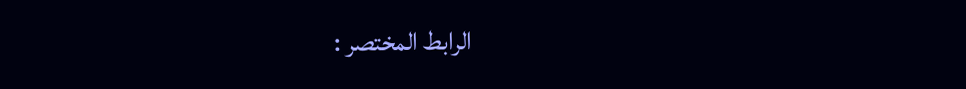الرابط المختصر :